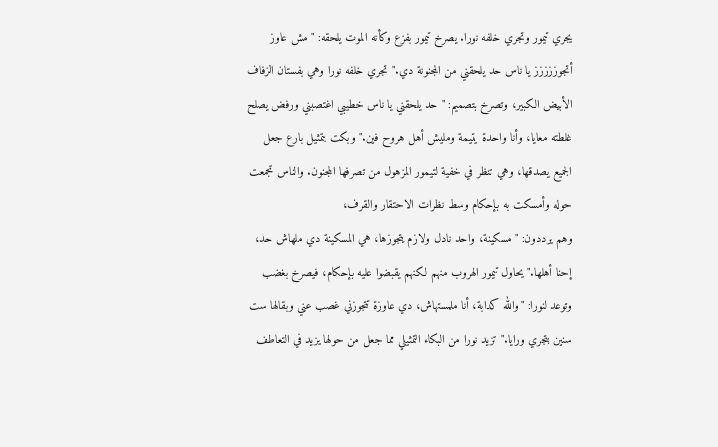يجري تيمور وتجري خلفه نورا. يصرخ تيمور بفزع وكأنه الموت يلحقه: "مش عاوز أتجوززززز يا ناس حد يلحقني من المجنونة دي." تجري خلفه نورا وهي بفستان الزفاف الأبيض الكبير، وتصرخ بتصميم: "حد يلحقني يا ناس خطيبي اغتصبني ورفض يصلح غلطته معايا، وأنا واحدة يتيمة ومليش أهل هروح فين." وبكت بتمثيل بارع جعل الجميع يصدقها، وهي تنظر في خفية لتيمور المزهول من تصرفها المجنون. والناس تجمعت حوله وأمسكت به بإحكام وسط نظرات الاحتقار والقرف،
وهم يرددون: "مسكينة، واحد نادل ولازم يتجوزها، هي المسكينة دي ملهاش حد، إحنا أهلها." يحاول تيمور الهروب منهم لكنهم يقبضوا عليه بإحكام، فيصرخ بغضب وتوعد لنورا: "والله كدابة، أنا ملمستهاش، دي عاوزة تتجوزني غصب عني وبقالها ست سنين بتجري ورايا." تزيد نورا من البكاء التمثيلي مما جعل من حولها يزيد في التعاطف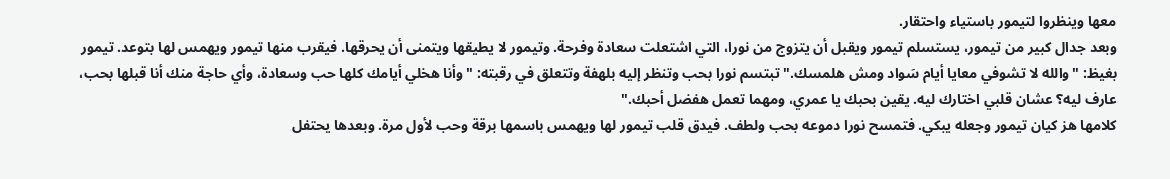معها وينظروا لتيمور باستياء واحتقار.
وبعد جدال كبير من تيمور، يستسلم تيمور ويقبل أن يتزوج من نورا، التي اشتعلت سعادة وفرحة. وتيمور لا يطيقها ويتمنى أن يحرقها. فيقرب منها تيمور ويهمس لها بتوعد. تيمور بغيظ: "والله لا تشوفي معايا أيام سَواد ومش هلمسك." تبتسم نورا بحب وتنظر إليه بلهفة وتتعلق في رقبته: "وأنا هخلي أيامك كلها حب وسعادة، وأي حاجة منك أنا قبلها بحب، عارف ليه؟ عشان قلبي اختارك ليه. يقين بحبك يا عمري، ومهما تعمل هفضل أحبك."
كلامها هز كيان تيمور وجعله يبكي. فتمسح نورا دموعه بحب ولطف. فيدق قلب تيمور لها ويهمس باسمها برقة وحب لأول مرة. وبعدها يحتفل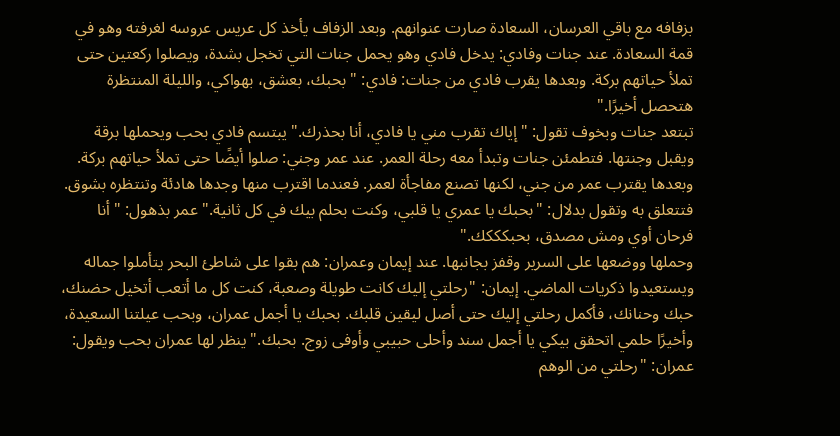بزفافه مع باقي العرسان، السعادة صارت عنوانهم. وبعد الزفاف يأخذ كل عريس عروسه لغرفته وهو في قمة السعادة. عند جنات وفادي: يدخل فادي وهو يحمل جنات التي تخجل بشدة، ويصلوا ركعتين حتى تملأ حياتهم بركة. وبعدها يقرب فادي من جنات: فادي: "بحبك، بعشق، بهواكي، والليلة المنتظرة هتحصل أخيرًا."
تبتعد جنات وبخوف تقول: "إياك تقرب مني يا فادي، أنا بحذرك." يبتسم فادي بحب ويحملها برقة ويقبل وجنتها. فتطمئن جنات وتبدأ معه رحلة العمر. عند عمر وجني: صلوا أيضًا حتى تملأ حياتهم بركة. وبعدها يقترب عمر من جني، لكنها تصنع مفاجأة لعمر. فعندما اقترب منها وجدها هادئة وتنتظره بشوق. فتتعلق به وتقول بدلال: "بحبك يا عمري يا قلبي، وكنت بحلم بيك في كل ثانية." عمر بذهول: "أنا فرحان أوي ومش مصدق، بحبكككك."
وحملها ووضعها على السرير وقفز بجانبها. عند إيمان وعمران: هم بقوا على شاطئ البحر يتأملوا جماله ويستعيدوا ذكريات الماضي. إيمان: "رحلتي إليك كانت طويلة وصعبة، كنت كل ما أتعب أتخيل حضنك، حبك وحنانك، فأكمل رحلتي إليك حتى أصل ليقين قلبك. بحبك يا أجمل عمران، وبحب عيلتنا السعيدة، وأخيرًا حلمي اتحقق بيكي يا أجمل سند وأحلى حبيبي وأوفى زوج. بحبك." ينظر لها عمران بحب ويقول:
عمران: "رحلتي من الوهم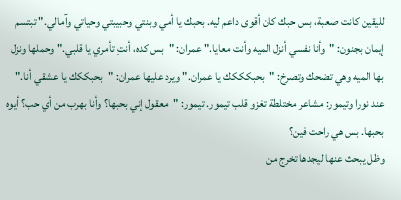لليقين كانت صعبة، بس حبك كان أقوى داعم ليه. بحبك يا أمي وبنتي وحبيبتي وحياتي وآمالي." تبتسم إيمان بجنون: "وأنا نفسي أنزل الميه وأنت معايا." عمران: "بس كده، أنتِ تأمري يا قلبي." وحملها ونزل بها الميه وهي تضحك وتصرخ: "بحبكككك يا عمران." ويرد عليها عمران: "بحبككك يا عشقي أنا." عند نورا وتيمور: مشاعر مختلطة تغزو قلب تيمور. تيمور: "معقول إني بحبها؟ وأنا بهرب من أي حب؟ أيوه بحبها. بس هي راحت فين؟
وظل يبحث عنها ليجدها تخرج من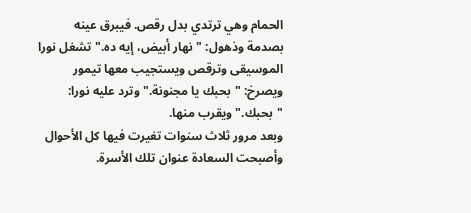الحمام وهي ترتدي بدل رقص. فيبرق عينه بصدمة وذهول: "نهار أبيض، إيه ده." تشغل نورا الموسيقى وترقص ويستجيب معها تيمور ويصرخ: "بحبك يا مجنونة." وترد عليه نورا: "بحبك." ويقرب منها.
وبعد مرور ثلاث سنوات تغيرت فيها كل الأحوال وأصبحت السعادة عنوان تلك الأسرة.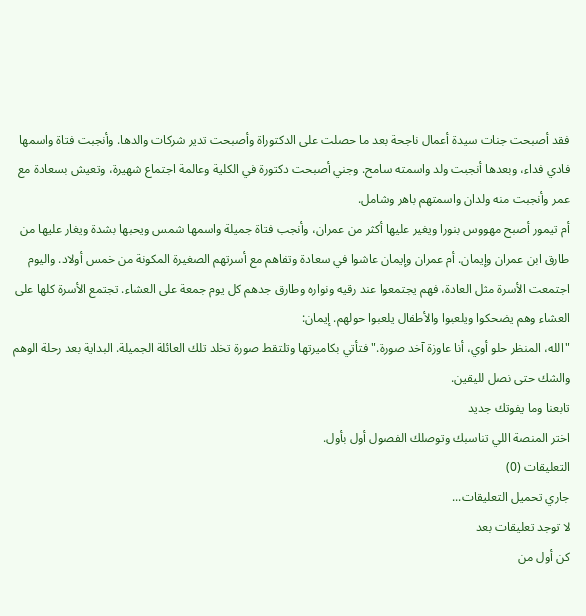فقد أصبحت جنات سيدة أعمال ناجحة بعد ما حصلت على الدكتوراة وأصبحت تدير شركات والدها. وأنجبت فتاة واسمها فادي فداء، وبعدها أنجبت ولد واسمته سامح. وجني أصبحت دكتورة في الكلية وعالمة اجتماع شهيرة، وتعيش بسعادة مع عمر وأنجبت منه ولدان واسمتهم باهر وشامل.
أم تيمور أصبح مهووس بنورا ويغير عليها أكثر من عمران، وأنجب فتاة جميلة واسمها شمس ويحبها بشدة ويغار عليها من طارق ابن عمران وإيمان. أم عمران وإيمان عاشوا في سعادة وتفاهم مع أسرتهم الصغيرة المكونة من خمس أولاد. واليوم اجتمعت الأسرة مثل العادة، فهم يجتمعوا عند رقيه ونواره وطارق جدهم كل يوم جمعة على العشاء. تجتمع الأسرة كلها على العشاء وهم يضحكوا ويلعبوا والأطفال يلعبوا حولهم. إيمان:
"الله، المنظر حلو أوي، أنا عاوزة آخد صورة." فتأتي بكاميرتها وتلتقط صورة تخلد تلك العائلة الجميلة. البداية بعد رحلة الوهم والشك حتى نصل لليقين.
تابعنا وما يفوتك جديد
اختر المنصة اللي تناسبك وتوصلك الفصول أول بأول.
التعليقات (0)
جاري تحميل التعليقات...
لا توجد تعليقات بعد
كن أول من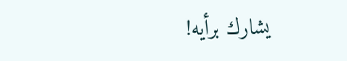يشارك برأيه!